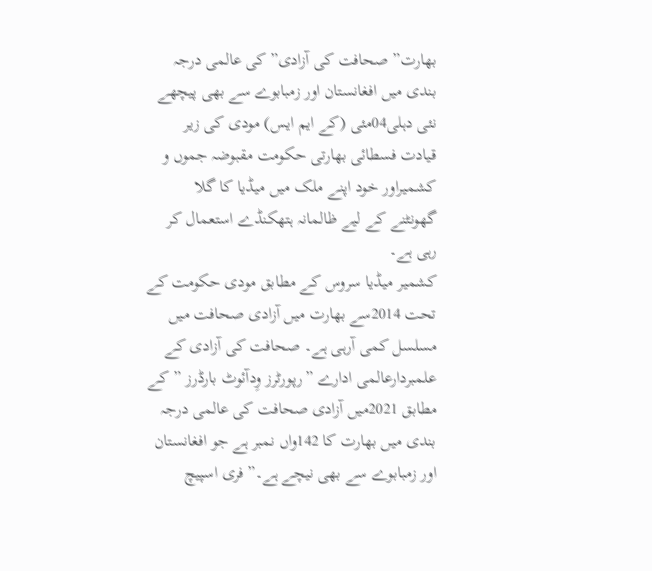بھارت” صحافت کی آزادی” کی عالمی درجہ بندی میں افغانستان اور زمبابوے سے بھی پیچھے
نئی دہلی04مئی (کے ایم ایس) مودی کی زیر قیادت فسطائی بھارتی حکومت مقبوضہ جموں و کشمیراور خود اپنے ملک میں میڈیا کا گلا گھونٹنے کے لیے ظالمانہ ہتھکنڈے استعمال کر رہی ہے۔
کشمیر میڈیا سروس کے مطابق مودی حکومت کے تحت 2014سے بھارت میں آزادی صحافت میں مسلسل کمی آرہی ہے۔ صحافت کی آزادی کے علمبردارعالمی ادارے ”رپورٹرز وِدآئوٹ بارڈرز ”کے مطابق 2021میں آزادی صحافت کی عالمی درجہ بندی میں بھارت کا 142واں نمبر ہے جو افغانستان اور زمبابوے سے بھی نیچے ہے۔”فری اسپیچ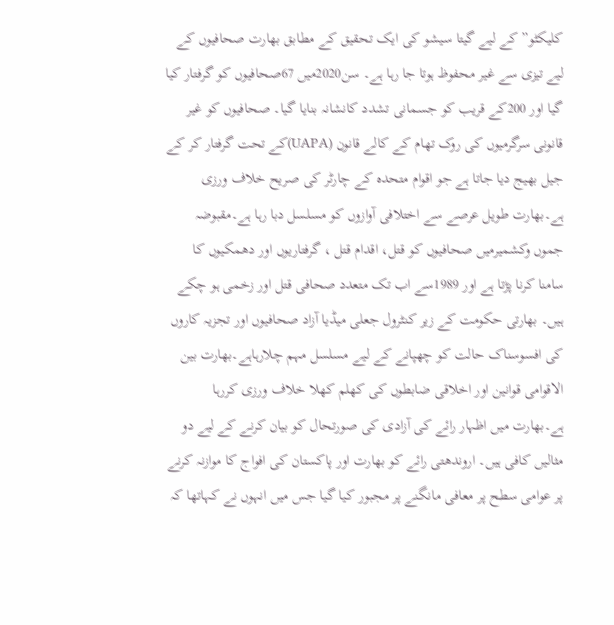کلیکٹو” کے لیے گیتا سیشو کی ایک تحقیق کے مطابق بھارت صحافیوں کے لیے تیزی سے غیر محفوظ ہوتا جا رہا ہے۔ سن2020میں 67صحافیوں کو گرفتار کیا گیا اور 200کے قریب کو جسمانی تشدد کانشانہ بنایا گیا۔ صحافیوں کو غیر قانونی سرگرمیوں کی روک تھام کے کالے قانون (UAPA)کے تحت گرفتار کر کے جیل بھیج دیا جاتا ہے جو اقوام متحدہ کے چارٹر کی صریح خلاف ورزی ہے۔بھارت طویل عرصے سے اختلافی آوازوں کو مسلسل دبا رہا ہے۔مقبوضہ جموں وکشمیرمیں صحافیوں کو قتل، اقدام قتل ، گرفتاریوں اور دھمکیوں کا سامنا کرنا پڑتا ہے اور 1989سے اب تک متعدد صحافی قتل اور زخمی ہو چکے ہیں۔ بھارتی حکومت کے زیر کنٹرول جعلی میڈیا آزاد صحافیوں اور تجزیہ کاروں کی افسوسناک حالت کو چھپانے کے لیے مسلسل مہم چلارہاہے۔بھارت بین الاقوامی قوانین اور اخلاقی ضابطوں کی کھلم کھلا خلاف ورزی کررہا ہے۔بھارت میں اظہار رائے کی آزادی کی صورتحال کو بیان کرنے کے لیے دو مثالیں کافی ہیں۔ اروندھتی رائے کو بھارت اور پاکستان کی افواج کا موازنہ کرنے پر عوامی سطح پر معافی مانگنے پر مجبور کیا گیا جس میں انہوں نے کہاتھا کہ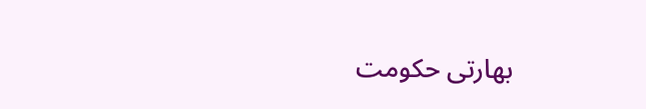بھارتی حکومت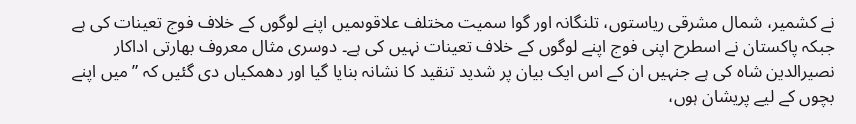نے کشمیر، شمال مشرقی ریاستوں، تلنگانہ اور گوا سمیت مختلف علاقوںمیں اپنے لوگوں کے خلاف فوج تعینات کی ہے جبکہ پاکستان نے اسطرح اپنی فوج اپنے لوگوں کے خلاف تعینات نہیں کی ہے۔ دوسری مثال معروف بھارتی اداکار نصیرالدین شاہ کی ہے جنہیں ان کے اس ایک بیان پر شدید تنقید کا نشانہ بنایا گیا اور دھمکیاں دی گئیں کہ ”میں اپنے بچوں کے لیے پریشان ہوں،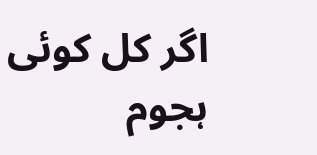اگر کل کوئی ہجوم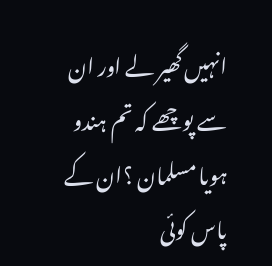انہیں گھیر لے اور ان سے پوچھے کہ تم ہندو ہویا مسلمان ؟ان کے پاس کوئی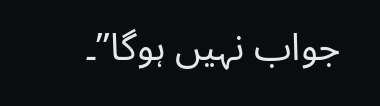جواب نہیں ہوگا”۔